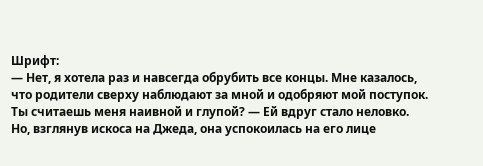Шрифт:
— Нет, я хотела раз и навсегда обрубить все концы. Мне казалось, что родители сверху наблюдают за мной и одобряют мой поступок. Ты считаешь меня наивной и глупой? — Ей вдруг стало неловко.
Но, взглянув искоса на Джеда, она успокоилась на его лице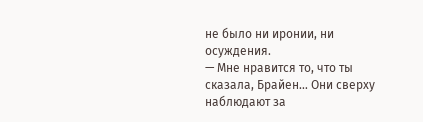не было ни иронии, ни осуждения.
— Мне нравится то, что ты сказала, Брайен… Они сверху наблюдают за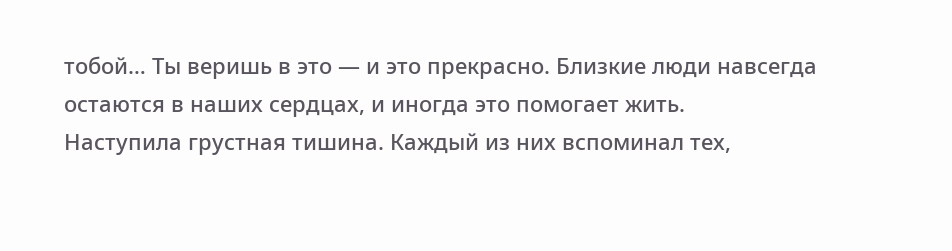тобой… Ты веришь в это — и это прекрасно. Близкие люди навсегда остаются в наших сердцах, и иногда это помогает жить.
Наступила грустная тишина. Каждый из них вспоминал тех,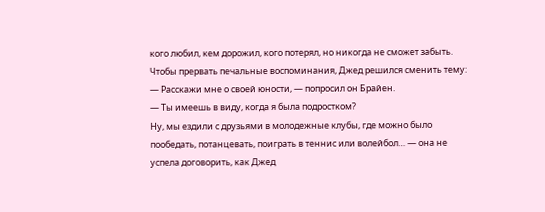кого любил, кем дорожил, кого потерял, но никогда не сможет забыть.
Чтобы прервать печальные воспоминания, Джед решился сменить тему:
— Расскажи мне о своей юности, — попросил он Брайен.
— Ты имеешь в виду, когда я была подростком?
Ну, мы ездили с друзьями в молодежные клубы, где можно было пообедать, потанцевать, поиграть в теннис или волейбол… — она не успела договорить, как Джед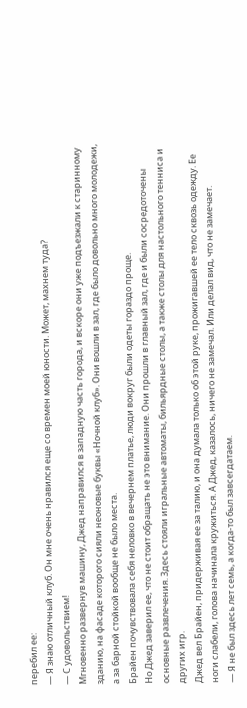перебил ее:
— Я знаю отличный клуб. Он мне очень нравился еще со времен моей юности. Может, махнем туда?
— С удовольствием!
Мгновенно развернув машину, Джед направился в западную часть города, и вскоре они уже подъезжали к старинному зданию, на фасаде которого сияли неоновые буквы «Ночной клуб». Они вошли в зал, где было довольно много молодежи, а за барной стойкой вообще не было места.
Брайен почувствовала себя неловко в вечернем платье, люди вокруг были одеты гораздо проще.
Но Джед заверил ее, что не стоит обращать не это внимание. Они прошли в главный зал, где и были сосредоточены основные развлечения. Здесь стояли игральные автоматы, бильярдные столы, а также столы для настольного тенниса и других игр.
Джед вел Брайен, придерживая ее за талию, и она думала только об этой руке, прожигавшей ее тело сквозь одежду. Ее ноги слабели, голова начинала кружиться. А Джед, казалось, ничего не замечал. Или делал вид, что не замечает.
— Я не был здесь лет семь, а когда-то был завсегдатаем.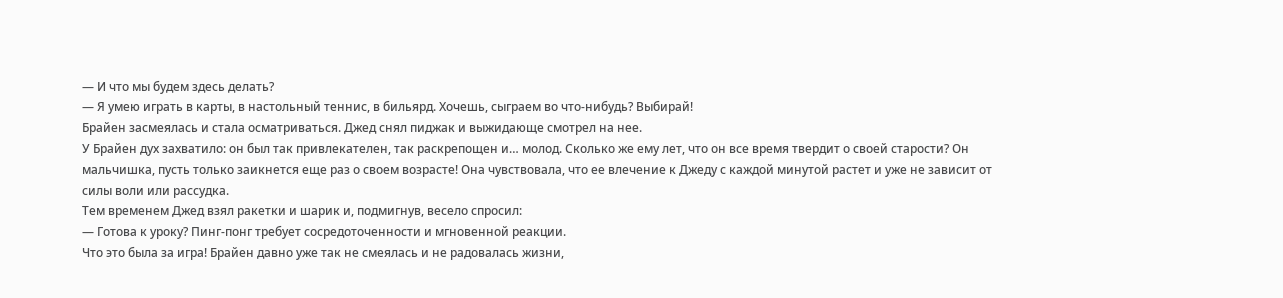— И что мы будем здесь делать?
— Я умею играть в карты, в настольный теннис, в бильярд. Хочешь, сыграем во что-нибудь? Выбирай!
Брайен засмеялась и стала осматриваться. Джед снял пиджак и выжидающе смотрел на нее.
У Брайен дух захватило: он был так привлекателен, так раскрепощен и… молод. Сколько же ему лет, что он все время твердит о своей старости? Он мальчишка, пусть только заикнется еще раз о своем возрасте! Она чувствовала, что ее влечение к Джеду с каждой минутой растет и уже не зависит от силы воли или рассудка.
Тем временем Джед взял ракетки и шарик и, подмигнув, весело спросил:
— Готова к уроку? Пинг-понг требует сосредоточенности и мгновенной реакции.
Что это была за игра! Брайен давно уже так не смеялась и не радовалась жизни,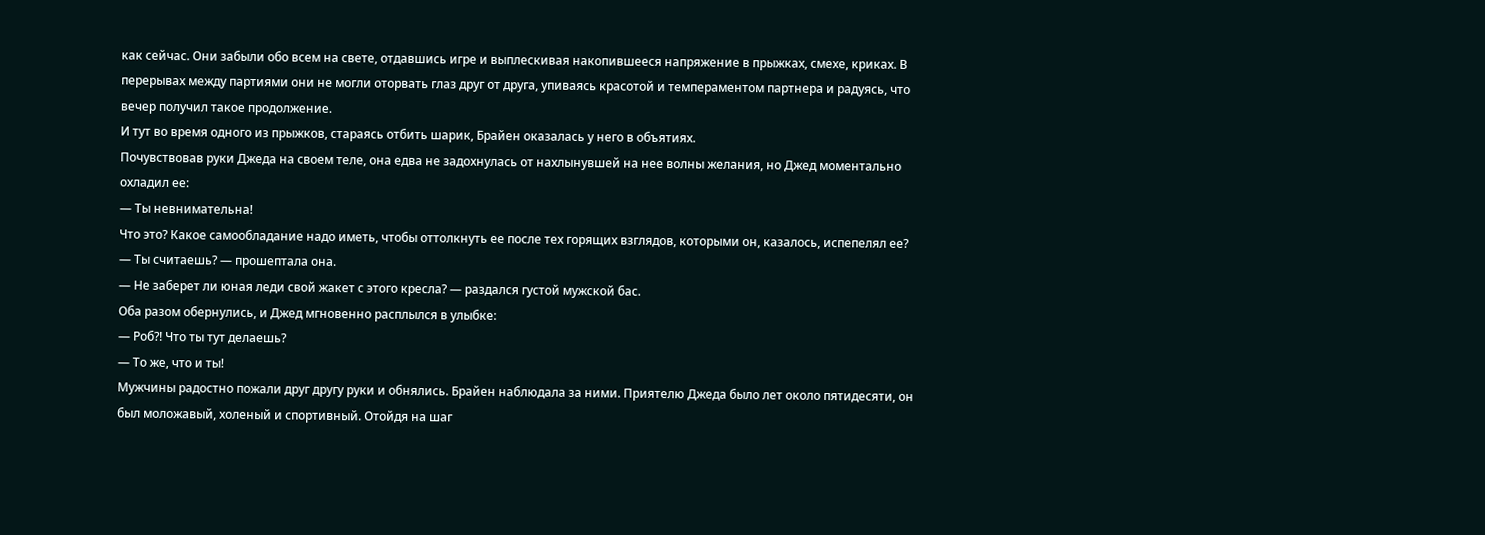как сейчас. Они забыли обо всем на свете, отдавшись игре и выплескивая накопившееся напряжение в прыжках, смехе, криках. В перерывах между партиями они не могли оторвать глаз друг от друга, упиваясь красотой и темпераментом партнера и радуясь, что вечер получил такое продолжение.
И тут во время одного из прыжков, стараясь отбить шарик, Брайен оказалась у него в объятиях.
Почувствовав руки Джеда на своем теле, она едва не задохнулась от нахлынувшей на нее волны желания, но Джед моментально охладил ее:
— Ты невнимательна!
Что это? Какое самообладание надо иметь, чтобы оттолкнуть ее после тех горящих взглядов, которыми он, казалось, испепелял ее?
— Ты считаешь? — прошептала она.
— Не заберет ли юная леди свой жакет с этого кресла? — раздался густой мужской бас.
Оба разом обернулись, и Джед мгновенно расплылся в улыбке:
— Роб?! Что ты тут делаешь?
— То же, что и ты!
Мужчины радостно пожали друг другу руки и обнялись. Брайен наблюдала за ними. Приятелю Джеда было лет около пятидесяти, он был моложавый, холеный и спортивный. Отойдя на шаг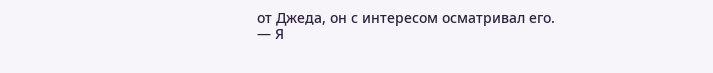от Джеда, он с интересом осматривал его.
— Я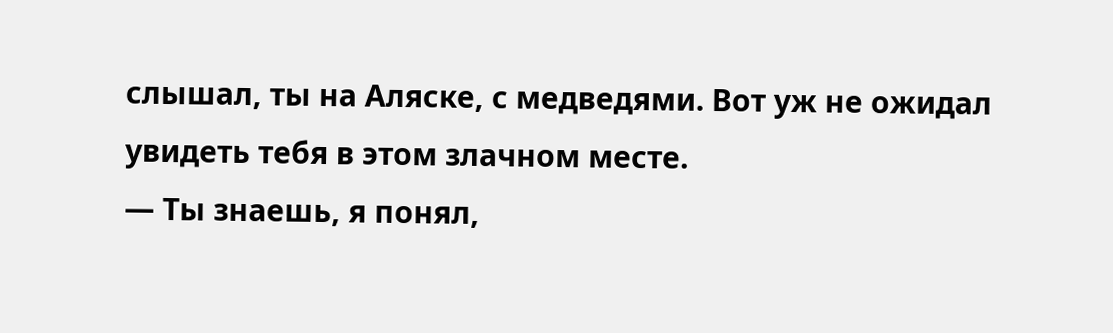слышал, ты на Аляске, с медведями. Вот уж не ожидал увидеть тебя в этом злачном месте.
— Ты знаешь, я понял,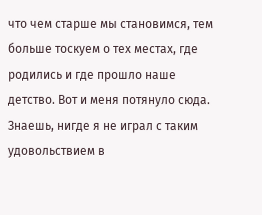что чем старше мы становимся, тем больше тоскуем о тех местах, где родились и где прошло наше детство. Вот и меня потянуло сюда. Знаешь, нигде я не играл с таким удовольствием в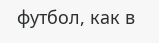футбол, как в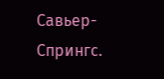Савьер-Спрингс.